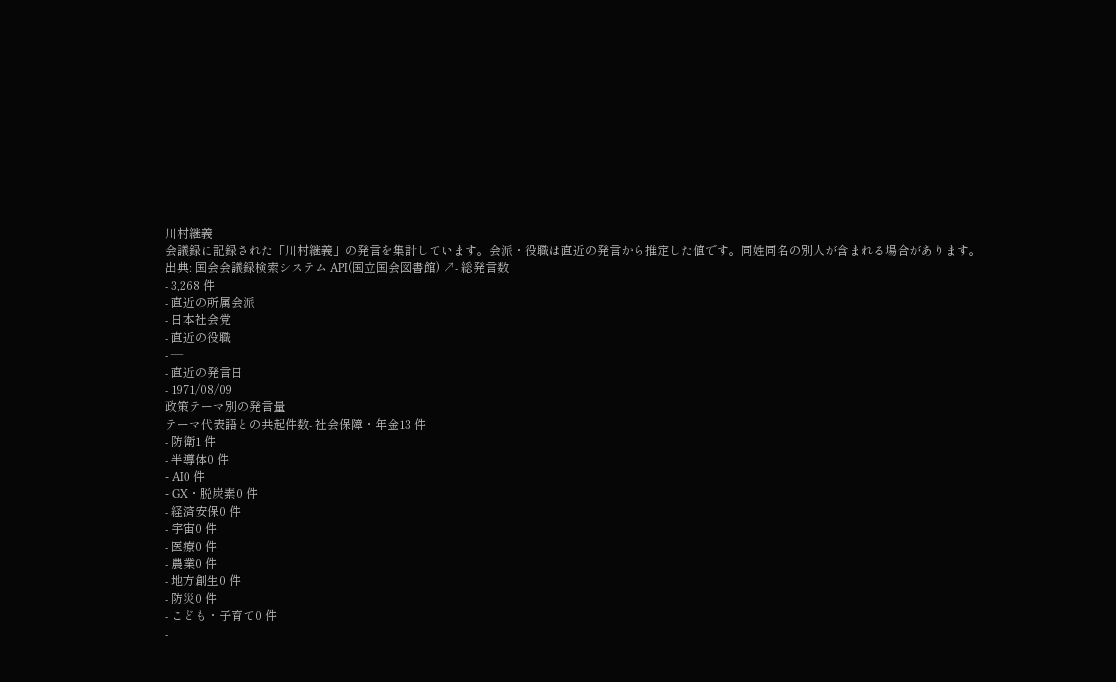川村継義
会議録に記録された「川村継義」の発言を集計しています。会派・役職は直近の発言から推定した値です。同姓同名の別人が含まれる場合があります。
出典: 国会会議録検索システム API(国立国会図書館) ↗- 総発言数
- 3,268 件
- 直近の所属会派
- 日本社会党
- 直近の役職
- —
- 直近の発言日
- 1971/08/09
政策テーマ別の発言量
テーマ代表語との共起件数- 社会保障・年金13 件
- 防衛1 件
- 半導体0 件
- AI0 件
- GX・脱炭素0 件
- 経済安保0 件
- 宇宙0 件
- 医療0 件
- 農業0 件
- 地方創生0 件
- 防災0 件
- こども・子育て0 件
-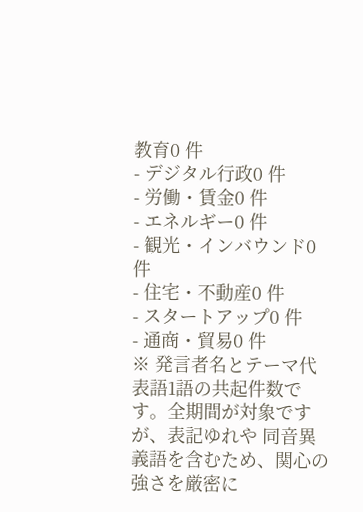教育0 件
- デジタル行政0 件
- 労働・賃金0 件
- エネルギー0 件
- 観光・インバウンド0 件
- 住宅・不動産0 件
- スタートアップ0 件
- 通商・貿易0 件
※ 発言者名とテーマ代表語1語の共起件数です。全期間が対象ですが、表記ゆれや 同音異義語を含むため、関心の強さを厳密に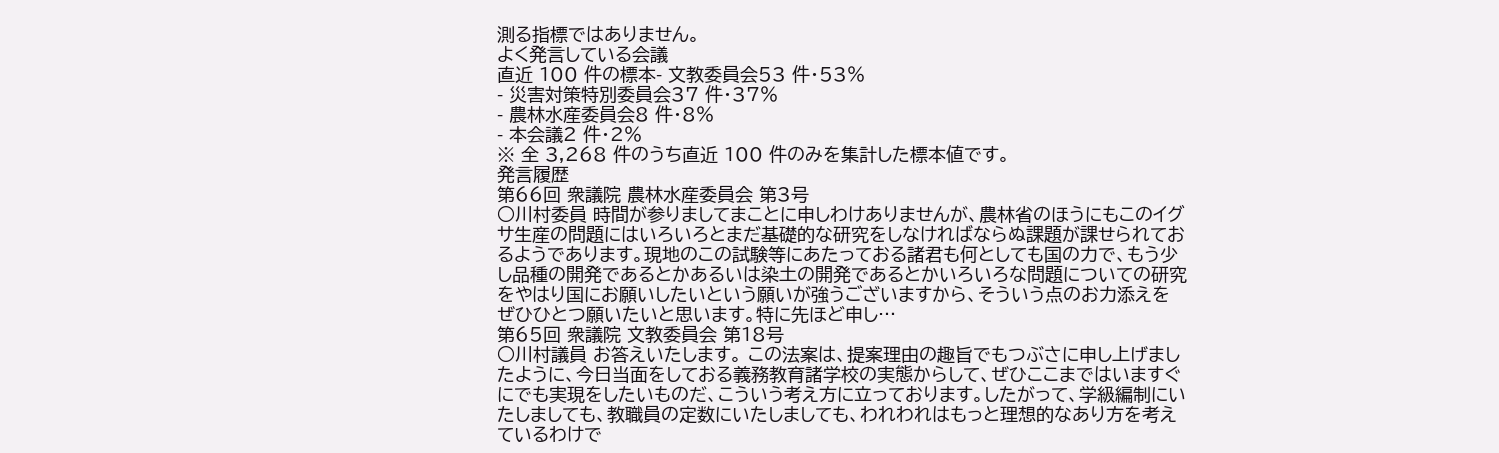測る指標ではありません。
よく発言している会議
直近 100 件の標本- 文教委員会53 件・53%
- 災害対策特別委員会37 件・37%
- 農林水産委員会8 件・8%
- 本会議2 件・2%
※ 全 3,268 件のうち直近 100 件のみを集計した標本値です。
発言履歴
第66回 衆議院 農林水産委員会 第3号
○川村委員 時間が参りましてまことに申しわけありませんが、農林省のほうにもこのイグサ生産の問題にはいろいろとまだ基礎的な研究をしなければならぬ課題が課せられておるようであります。現地のこの試験等にあたっておる諸君も何としても国の力で、もう少し品種の開発であるとかあるいは染土の開発であるとかいろいろな問題についての研究をやはり国にお願いしたいという願いが強うございますから、そういう点のお力添えをぜひひとつ願いたいと思います。特に先ほど申し…
第65回 衆議院 文教委員会 第18号
○川村議員 お答えいたします。 この法案は、提案理由の趣旨でもつぶさに申し上げましたように、今日当面をしておる義務教育諸学校の実態からして、ぜひここまではいますぐにでも実現をしたいものだ、こういう考え方に立っております。したがって、学級編制にいたしましても、教職員の定数にいたしましても、われわれはもっと理想的なあり方を考えているわけで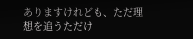ありますけれども、ただ理想を追うただけ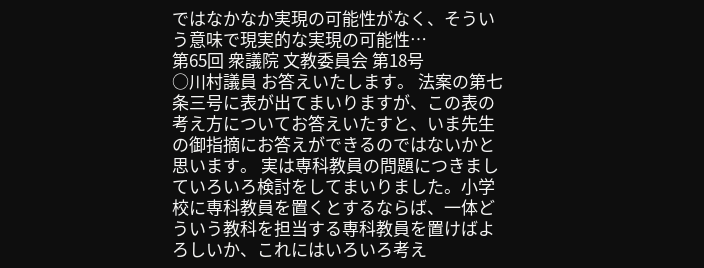ではなかなか実現の可能性がなく、そういう意味で現実的な実現の可能性…
第65回 衆議院 文教委員会 第18号
○川村議員 お答えいたします。 法案の第七条三号に表が出てまいりますが、この表の考え方についてお答えいたすと、いま先生の御指摘にお答えができるのではないかと思います。 実は専科教員の問題につきましていろいろ検討をしてまいりました。小学校に専科教員を置くとするならば、一体どういう教科を担当する専科教員を置けばよろしいか、これにはいろいろ考え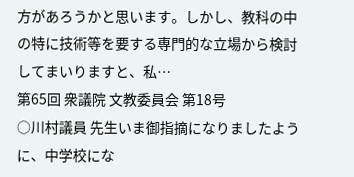方があろうかと思います。しかし、教科の中の特に技術等を要する専門的な立場から検討してまいりますと、私…
第65回 衆議院 文教委員会 第18号
○川村議員 先生いま御指摘になりましたように、中学校にな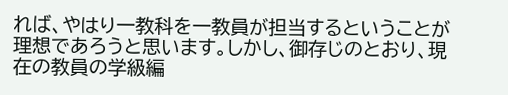れば、やはり一教科を一教員が担当するということが理想であろうと思います。しかし、御存じのとおり、現在の教員の学級編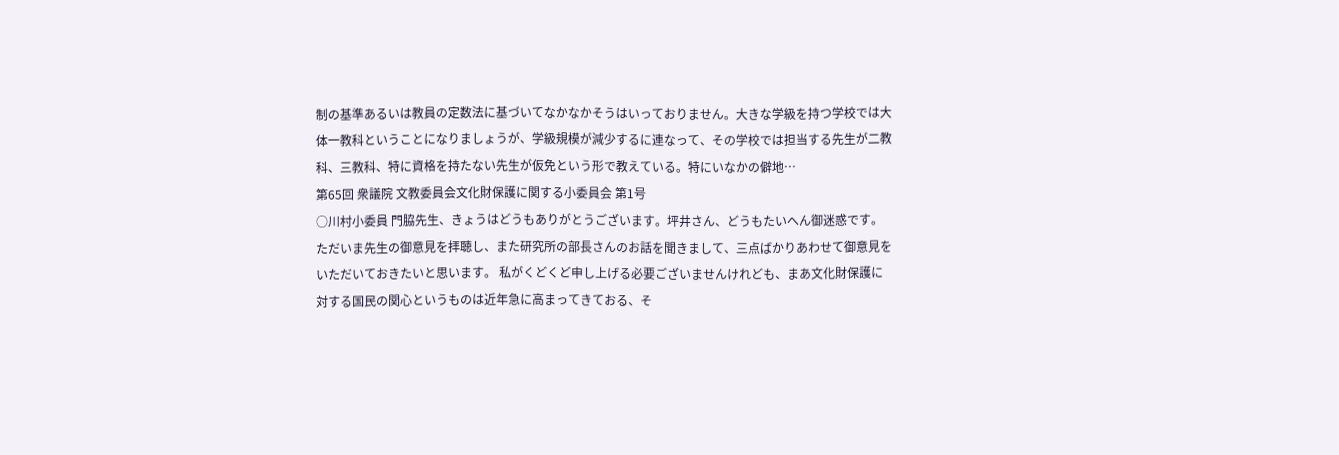制の基準あるいは教員の定数法に基づいてなかなかそうはいっておりません。大きな学級を持つ学校では大体一教科ということになりましょうが、学級規模が減少するに連なって、その学校では担当する先生が二教科、三教科、特に資格を持たない先生が仮免という形で教えている。特にいなかの僻地…
第65回 衆議院 文教委員会文化財保護に関する小委員会 第1号
○川村小委員 門脇先生、きょうはどうもありがとうございます。坪井さん、どうもたいへん御迷惑です。ただいま先生の御意見を拝聴し、また研究所の部長さんのお話を聞きまして、三点ばかりあわせて御意見をいただいておきたいと思います。 私がくどくど申し上げる必要ございませんけれども、まあ文化財保護に対する国民の関心というものは近年急に高まってきておる、そ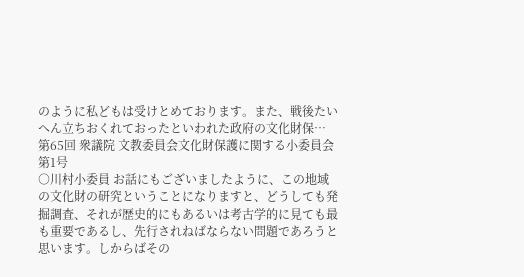のように私どもは受けとめております。また、戦後たいへん立ちおくれておったといわれた政府の文化財保…
第65回 衆議院 文教委員会文化財保護に関する小委員会 第1号
○川村小委員 お話にもございましたように、この地域の文化財の研究ということになりますと、どうしても発掘調査、それが歴史的にもあるいは考古学的に見ても最も重要であるし、先行されねばならない問題であろうと思います。しからばその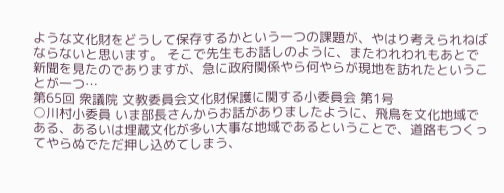ような文化財をどうして保存するかという一つの課題が、やはり考えられねばならないと思います。 そこで先生もお話しのように、またわれわれもあとで新聞を見たのでありますが、急に政府関係やら何やらが現地を訪れたということが一つ…
第65回 衆議院 文教委員会文化財保護に関する小委員会 第1号
○川村小委員 いま部長さんからお話がありましたように、飛鳥を文化地域である、あるいは埋蔵文化が多い大事な地域であるということで、道路もつくってやらぬでただ押し込めてしまう、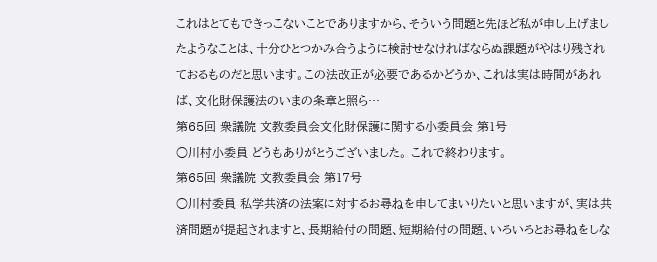これはとてもできっこないことでありますから、そういう問題と先ほど私が申し上げましたようなことは、十分ひとつかみ合うように検討せなければならぬ課題がやはり残されておるものだと思います。この法改正が必要であるかどうか、これは実は時間があれば、文化財保護法のいまの条章と照ら…
第65回 衆議院 文教委員会文化財保護に関する小委員会 第1号
○川村小委員 どうもありがとうございました。 これで終わります。
第65回 衆議院 文教委員会 第17号
○川村委員 私学共済の法案に対するお尋ねを申してまいりたいと思いますが、実は共済問題が提起されますと、長期給付の問題、短期給付の問題、いろいろとお尋ねをしな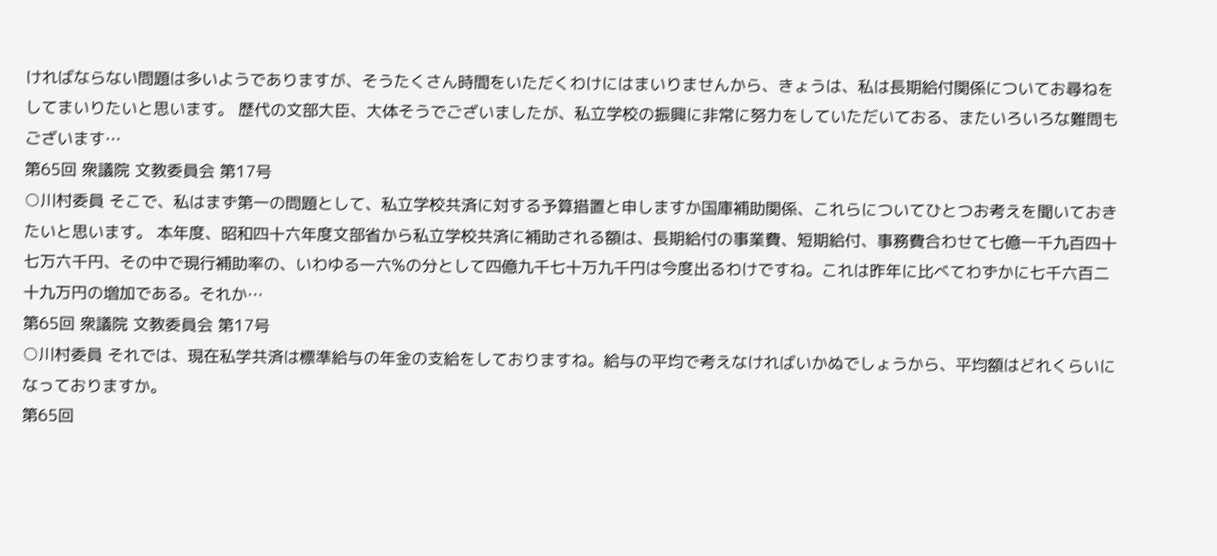ければならない問題は多いようでありますが、そうたくさん時間をいただくわけにはまいりませんから、きょうは、私は長期給付関係についてお尋ねをしてまいりたいと思います。 歴代の文部大臣、大体そうでございましたが、私立学校の振興に非常に努力をしていただいておる、またいろいろな難問もございます…
第65回 衆議院 文教委員会 第17号
○川村委員 そこで、私はまず第一の問題として、私立学校共済に対する予算措置と申しますか国庫補助関係、これらについてひとつお考えを聞いておきたいと思います。 本年度、昭和四十六年度文部省から私立学校共済に補助される額は、長期給付の事業費、短期給付、事務費合わせて七億一千九百四十七万六千円、その中で現行補助率の、いわゆる一六%の分として四億九千七十万九千円は今度出るわけですね。これは昨年に比べてわずかに七千六百二十九万円の増加である。それか…
第65回 衆議院 文教委員会 第17号
○川村委員 それでは、現在私学共済は標準給与の年金の支給をしておりますね。給与の平均で考えなければいかぬでしょうから、平均額はどれくらいになっておりますか。
第65回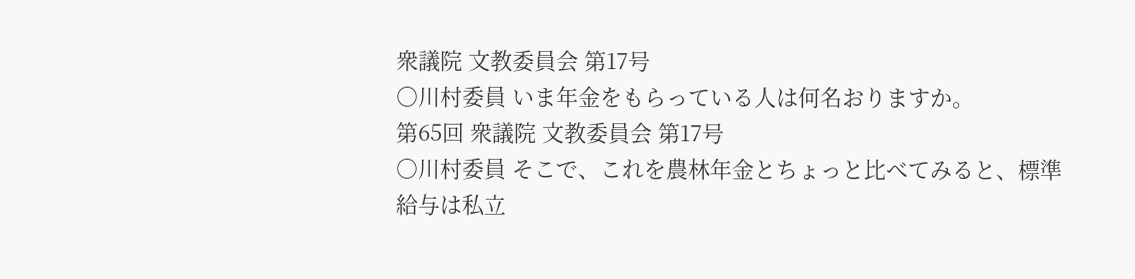衆議院 文教委員会 第17号
○川村委員 いま年金をもらっている人は何名おりますか。
第65回 衆議院 文教委員会 第17号
○川村委員 そこで、これを農林年金とちょっと比べてみると、標準給与は私立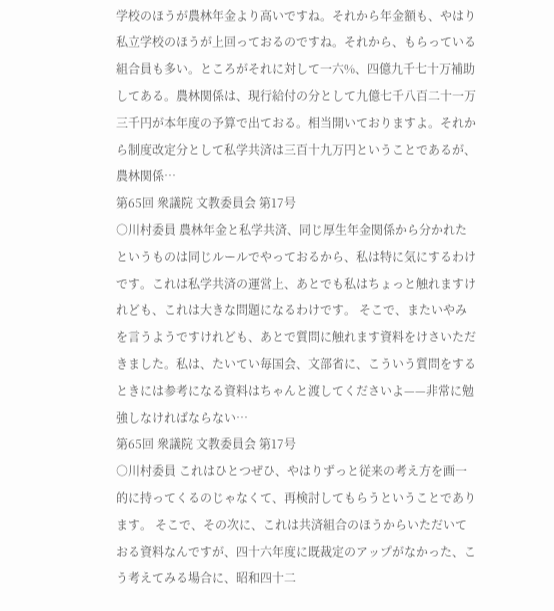学校のほうが農林年金より高いですね。それから年金額も、やはり私立学校のほうが上回っておるのですね。それから、もらっている組合員も多い。ところがそれに対して一六%、四億九千七十万補助してある。農林関係は、現行給付の分として九億七千八百二十一万三千円が本年度の予算で出ておる。相当開いておりますよ。それから制度改定分として私学共済は三百十九万円ということであるが、農林関係…
第65回 衆議院 文教委員会 第17号
○川村委員 農林年金と私学共済、同じ厚生年金関係から分かれたというものは同じルールでやっておるから、私は特に気にするわけです。これは私学共済の運営上、あとでも私はちょっと触れますけれども、これは大きな問題になるわけです。 そこで、またいやみを言うようですけれども、あとで質問に触れます資料をけさいただきました。私は、たいてい毎国会、文部省に、こういう質問をするときには参考になる資料はちゃんと渡してくださいよ——非常に勉強しなければならない…
第65回 衆議院 文教委員会 第17号
○川村委員 これはひとつぜひ、やはりずっと従来の考え方を画一的に持ってくるのじゃなくて、再検討してもらうということであります。 そこで、その次に、これは共済組合のほうからいただいておる資料なんですが、四十六年度に既裁定のアップがなかった、こう考えてみる場合に、昭和四十二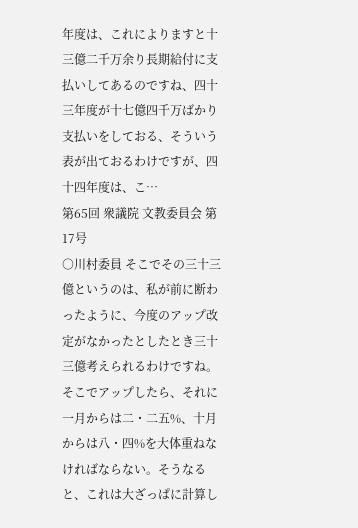年度は、これによりますと十三億二千万余り長期給付に支払いしてあるのですね、四十三年度が十七億四千万ばかり支払いをしておる、そういう表が出ておるわけですが、四十四年度は、こ…
第65回 衆議院 文教委員会 第17号
○川村委員 そこでその三十三億というのは、私が前に断わったように、今度のアップ改定がなかったとしたとき三十三億考えられるわけですね。そこでアップしたら、それに一月からは二・二五%、十月からは八・四%を大体重ねなければならない。そうなると、これは大ざっぱに計算し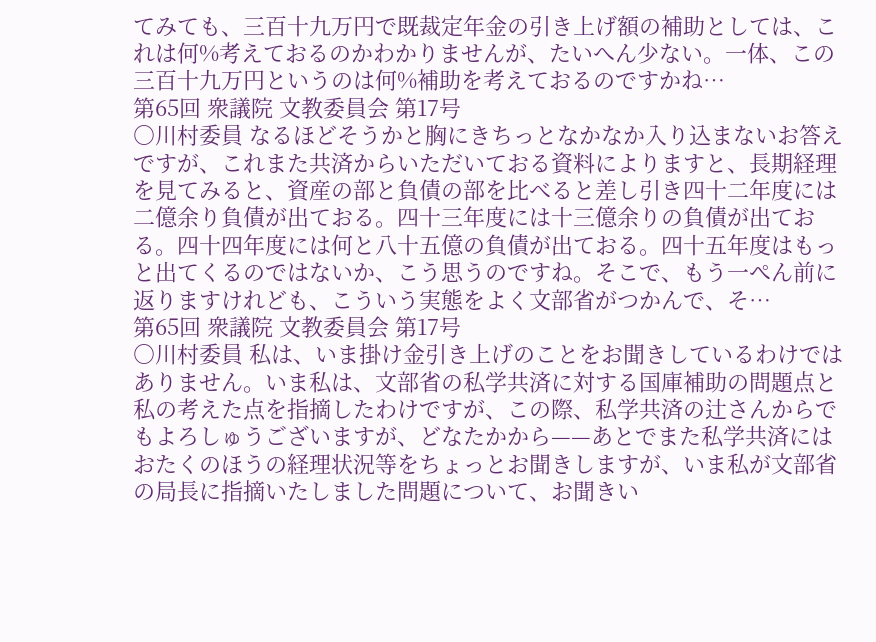てみても、三百十九万円で既裁定年金の引き上げ額の補助としては、これは何%考えておるのかわかりませんが、たいへん少ない。一体、この三百十九万円というのは何%補助を考えておるのですかね…
第65回 衆議院 文教委員会 第17号
○川村委員 なるほどそうかと胸にきちっとなかなか入り込まないお答えですが、これまた共済からいただいておる資料によりますと、長期経理を見てみると、資産の部と負債の部を比べると差し引き四十二年度には二億余り負債が出ておる。四十三年度には十三億余りの負債が出ておる。四十四年度には何と八十五億の負債が出ておる。四十五年度はもっと出てくるのではないか、こう思うのですね。そこで、もう一ぺん前に返りますけれども、こういう実態をよく文部省がつかんで、そ…
第65回 衆議院 文教委員会 第17号
○川村委員 私は、いま掛け金引き上げのことをお聞きしているわけではありません。いま私は、文部省の私学共済に対する国庫補助の問題点と私の考えた点を指摘したわけですが、この際、私学共済の辻さんからでもよろしゅうございますが、どなたかから——あとでまた私学共済にはおたくのほうの経理状況等をちょっとお聞きしますが、いま私が文部省の局長に指摘いたしました問題について、お聞きい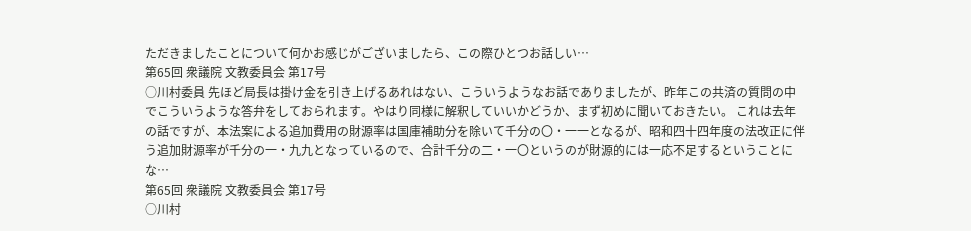ただきましたことについて何かお感じがございましたら、この際ひとつお話しい…
第65回 衆議院 文教委員会 第17号
○川村委員 先ほど局長は掛け金を引き上げるあれはない、こういうようなお話でありましたが、昨年この共済の質問の中でこういうような答弁をしておられます。やはり同様に解釈していいかどうか、まず初めに聞いておきたい。 これは去年の話ですが、本法案による追加費用の財源率は国庫補助分を除いて千分の〇・一一となるが、昭和四十四年度の法改正に伴う追加財源率が千分の一・九九となっているので、合計千分の二・一〇というのが財源的には一応不足するということにな…
第65回 衆議院 文教委員会 第17号
○川村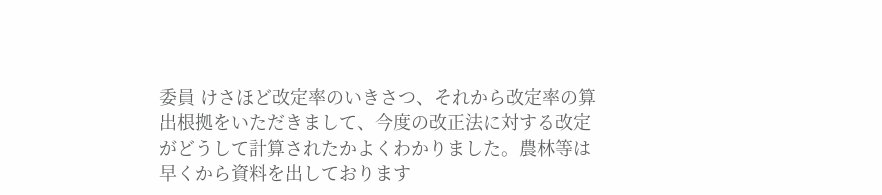委員 けさほど改定率のいきさつ、それから改定率の算出根拠をいただきまして、今度の改正法に対する改定がどうして計算されたかよくわかりました。農林等は早くから資料を出しております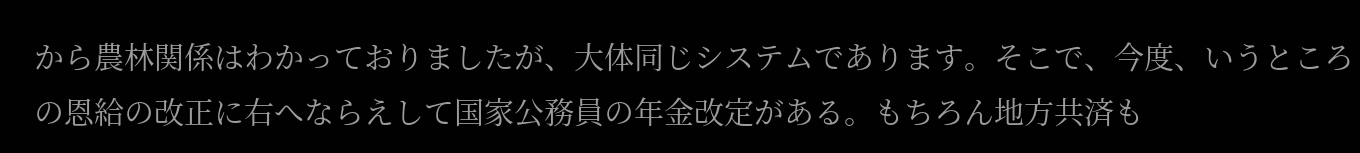から農林関係はわかっておりましたが、大体同じシステムであります。そこで、今度、いうところの恩給の改正に右へならえして国家公務員の年金改定がある。もちろん地方共済も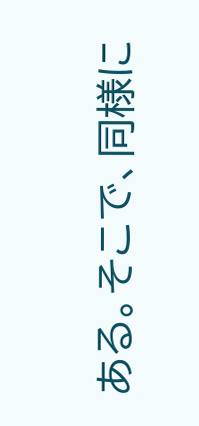ある。そこで、同様に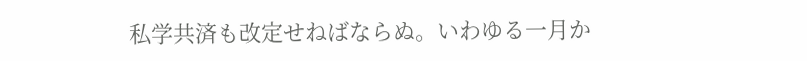私学共済も改定せねばならぬ。いわゆる一月か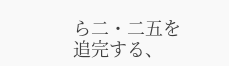ら二・二五を追完する、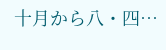十月から八・四…